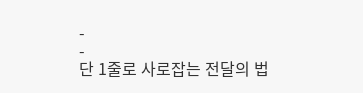-
-
단 1줄로 사로잡는 전달의 법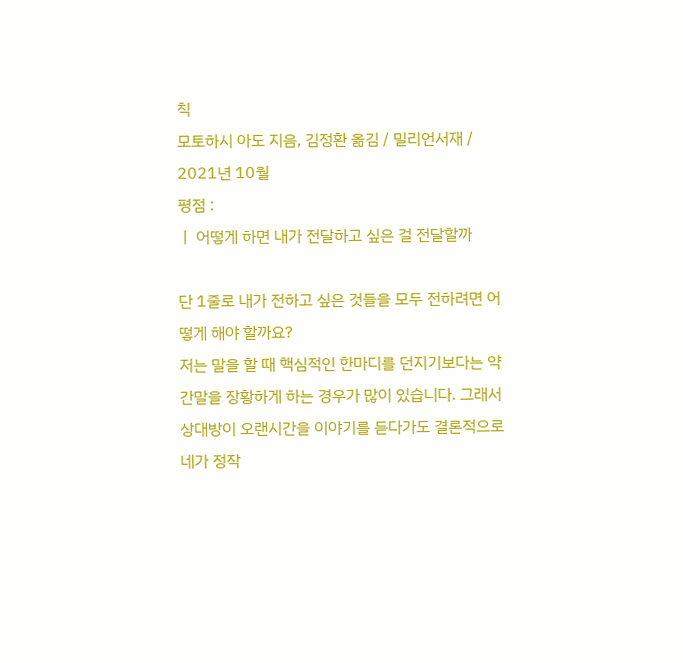칙
모토하시 아도 지음, 김정환 옮김 / 밀리언서재 / 2021년 10월
평점 :
ㅣ 어떻게 하면 내가 전달하고 싶은 걸 전달할까

단 1줄로 내가 전하고 싶은 것들을 모두 전하려면 어떻게 해야 할까요?
저는 말을 할 때 핵심적인 한마디를 던지기보다는 약간말을 장황하게 하는 경우가 많이 있습니다. 그래서 상대방이 오랜시간을 이야기를 듣다가도 결론적으로 네가 정작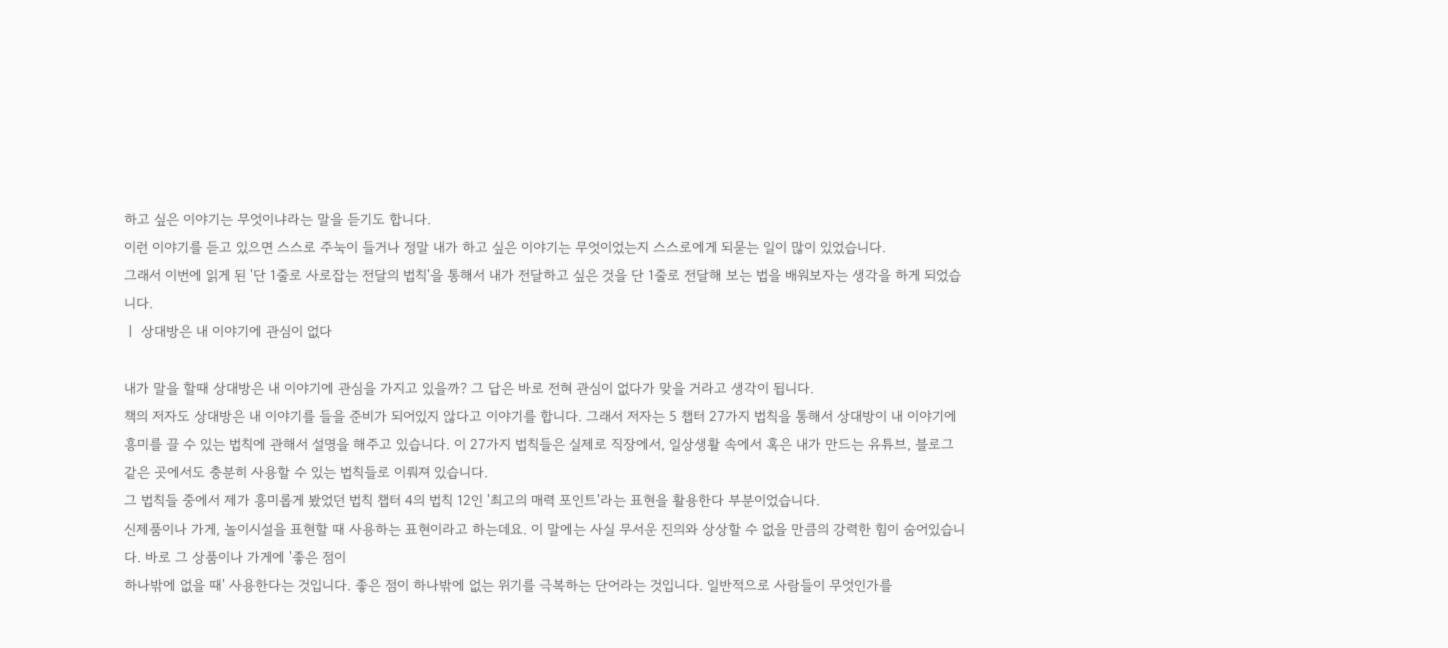하고 싶은 이야기는 무엇이냐라는 말을 듣기도 합니다.
이런 이야기를 듣고 있으면 스스로 주눅이 들거나 정말 내가 하고 싶은 이야기는 무엇이었는지 스스로에게 되묻는 일이 많이 있었습니다.
그래서 이번에 읽게 된 '단 1줄로 사로잡는 전달의 법칙'을 통해서 내가 전달하고 싶은 것을 단 1줄로 전달해 보는 법을 배워보자는 생각을 하게 되었습니다.
ㅣ 상대방은 내 이야기에 관심이 없다

내가 말을 할때 상대방은 내 이야기에 관심을 가지고 있을까? 그 답은 바로 전혀 관심이 없다가 맞을 거라고 생각이 됩니다.
책의 저자도 상대방은 내 이야기를 들을 준비가 되어있지 않다고 이야기를 합니다. 그래서 저자는 5 챕터 27가지 법칙을 통해서 상대방이 내 이야기에 흥미를 끌 수 있는 법칙에 관해서 설명을 해주고 있습니다. 이 27가지 법칙들은 실제로 직장에서, 일상생활 속에서 혹은 내가 만드는 유튜브, 블로그 같은 곳에서도 충분히 사용할 수 있는 법칙들로 이뤄져 있습니다.
그 법칙들 중에서 제가 흥미롭게 봤었던 법칙 챕터 4의 법칙 12인 '최고의 매력 포인트'라는 표현을 활용한다 부분이었습니다.
신제품이나 가게, 놀이시설을 표현할 때 사용하는 표현이라고 하는데요. 이 말에는 사실 무서운 진의와 상상할 수 없을 만큼의 강력한 힘이 숨어있습니다. 바로 그 상품이나 가게에 '좋은 점이
하나밖에 없을 때' 사용한다는 것입니다. 좋은 점이 하나밖에 없는 위기를 극복하는 단어라는 것입니다. 일반적으로 사람들이 무엇인가를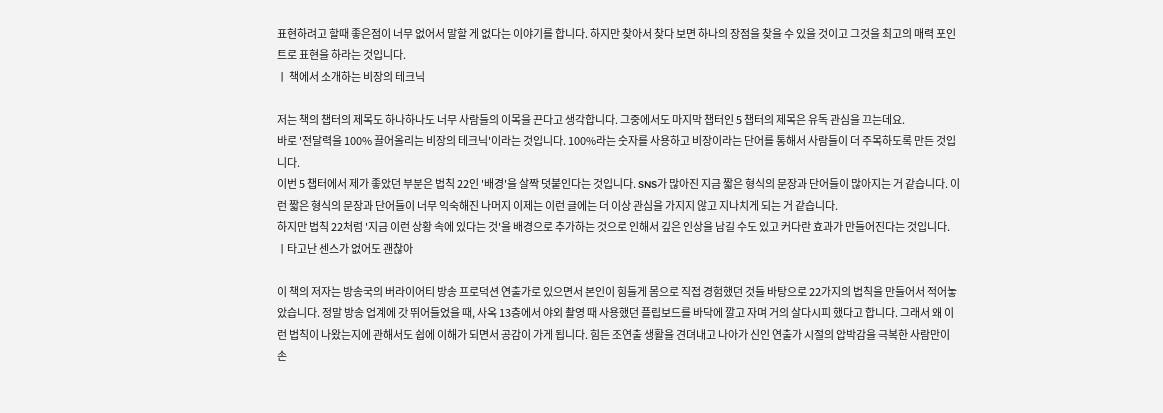표현하려고 할때 좋은점이 너무 없어서 말할 게 없다는 이야기를 합니다. 하지만 찾아서 찾다 보면 하나의 장점을 찾을 수 있을 것이고 그것을 최고의 매력 포인트로 표현을 하라는 것입니다.
ㅣ 책에서 소개하는 비장의 테크닉

저는 책의 챕터의 제목도 하나하나도 너무 사람들의 이목을 끈다고 생각합니다. 그중에서도 마지막 챕터인 5 챕터의 제목은 유독 관심을 끄는데요.
바로 '전달력을 100% 끌어올리는 비장의 테크닉'이라는 것입니다. 100%라는 숫자를 사용하고 비장이라는 단어를 통해서 사람들이 더 주목하도록 만든 것입니다.
이번 5 챕터에서 제가 좋았던 부분은 법칙 22인 '배경'을 살짝 덧붙인다는 것입니다. SNS가 많아진 지금 짧은 형식의 문장과 단어들이 많아지는 거 같습니다. 이런 짧은 형식의 문장과 단어들이 너무 익숙해진 나머지 이제는 이런 글에는 더 이상 관심을 가지지 않고 지나치게 되는 거 같습니다.
하지만 법칙 22처럼 '지금 이런 상황 속에 있다는 것'을 배경으로 추가하는 것으로 인해서 깊은 인상을 남길 수도 있고 커다란 효과가 만들어진다는 것입니다.
ㅣ타고난 센스가 없어도 괜찮아

이 책의 저자는 방송국의 버라이어티 방송 프로덕션 연출가로 있으면서 본인이 힘들게 몸으로 직접 경험했던 것들 바탕으로 22가지의 법칙을 만들어서 적어놓았습니다. 정말 방송 업계에 갓 뛰어들었을 때, 사옥 13층에서 야외 촬영 때 사용했던 플립보드를 바닥에 깔고 자며 거의 살다시피 했다고 합니다. 그래서 왜 이런 법칙이 나왔는지에 관해서도 쉽에 이해가 되면서 공감이 가게 됩니다. 힘든 조연출 생활을 견뎌내고 나아가 신인 연출가 시절의 압박감을 극복한 사람만이 손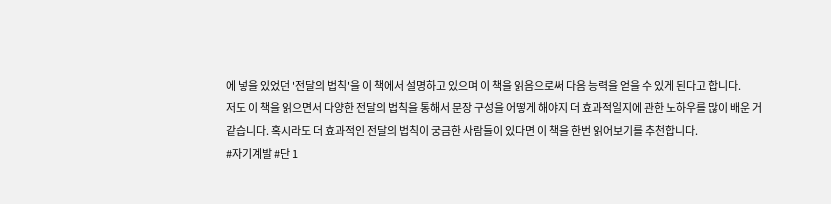에 넣을 있었던 '전달의 법칙'을 이 책에서 설명하고 있으며 이 책을 읽음으로써 다음 능력을 얻을 수 있게 된다고 합니다.
저도 이 책을 읽으면서 다양한 전달의 법칙을 통해서 문장 구성을 어떻게 해야지 더 효과적일지에 관한 노하우를 많이 배운 거 같습니다. 혹시라도 더 효과적인 전달의 법칙이 궁금한 사람들이 있다면 이 책을 한번 읽어보기를 추천합니다.
#자기계발 #단 1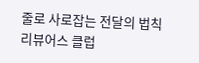줄로 사로잡는 전달의 법칙
리뷰어스 클럽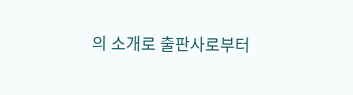의 소개로 출판사로부터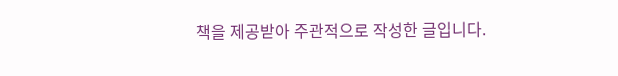책을 제공받아 주관적으로 작성한 글입니다.